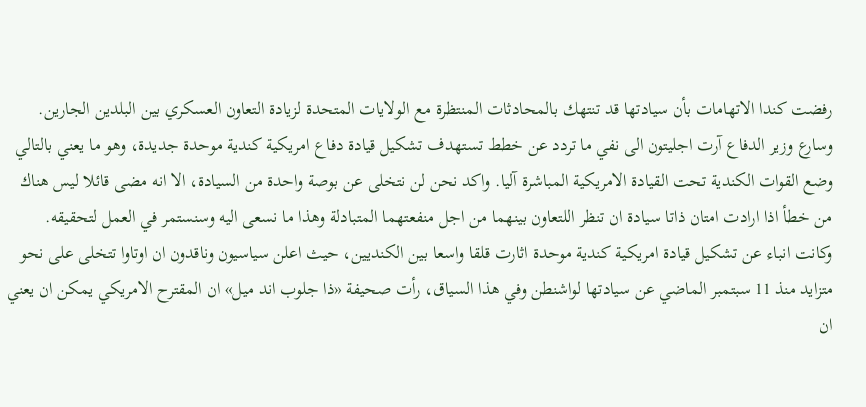رفضت كندا الاتهامات بأن سيادتها قد تنتهك بالمحادثات المنتظرة مع الولايات المتحدة لزيادة التعاون العسكري بين البلدين الجارين. وسارع وزير الدفاع آرت اجليتون الى نفي ما تردد عن خطط تستهدف تشكيل قيادة دفاع امريكية كندية موحدة جديدة، وهو ما يعني بالتالي وضع القوات الكندية تحت القيادة الامريكية المباشرة آليا. واكد نحن لن نتخلى عن بوصة واحدة من السيادة، الا انه مضى قائلا ليس هناك من خطأ اذا ارادت امتان ذاتا سيادة ان تنظر اللتعاون بينهما من اجل منفعتهما المتبادلة وهذا ما نسعى اليه وسنستمر في العمل لتحقيقه. وكانت انباء عن تشكيل قيادة امريكية كندية موحدة اثارت قلقا واسعا بين الكنديين، حيث اعلن سياسيون وناقدون ان اوتاوا تتخلى على نحو متزايد منذ 11 سبتمبر الماضي عن سيادتها لواشنطن وفي هذا السياق، رأت صحيفة «ذا جلوب اند ميل» ان المقترح الامريكي يمكن ان يعني ان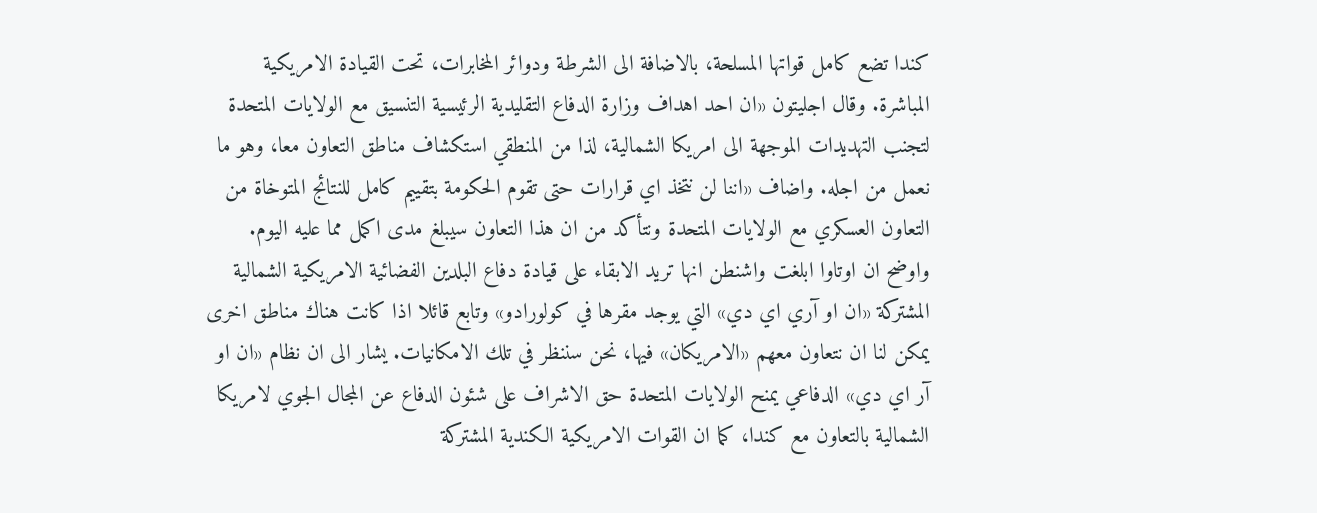كندا تضع كامل قواتها المسلحة، بالاضافة الى الشرطة ودوائر المخابرات، تحت القيادة الامريكية المباشرة. وقال اجليتون «ان احد اهداف وزارة الدفاع التقليدية الرئيسية التنسيق مع الولايات المتحدة لتجنب التهديدات الموجهة الى امريكا الشمالية، لذا من المنطقي استكشاف مناطق التعاون معا، وهو ما نعمل من اجله. واضاف «اننا لن نتخذ اي قرارات حتى تقوم الحكومة بتقييم كامل للنتائج المتوخاة من التعاون العسكري مع الولايات المتحدة ونتأكد من ان هذا التعاون سيبلغ مدى اكمل مما عليه اليوم. واوضح ان اوتاوا ابلغت واشنطن انها تريد الابقاء على قيادة دفاع البلدين الفضائية الامريكية الشمالية المشتركة «ان او آري اي دي» التي يوجد مقرها في كولورادو» وتابع قائلا اذا كانت هناك مناطق اخرى يمكن لنا ان نتعاون معهم «الامريكان» فيها، نحن سننظر في تلك الامكانيات. يشار الى ان نظام «ان او آر اي دي» الدفاعي يمنح الولايات المتحدة حق الاشراف على شئون الدفاع عن المجال الجوي لامريكا الشمالية بالتعاون مع كندا، كما ان القوات الامريكية الكندية المشتركة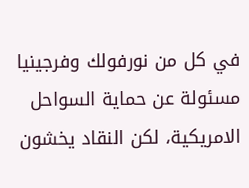في كل من نورفولك وفرجينيا مسئولة عن حماية السواحل الامريكية، لكن النقاد يخشون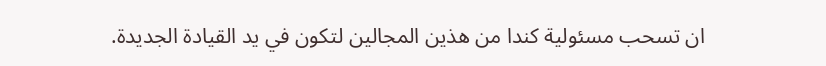ان تسحب مسئولية كندا من هذين المجالين لتكون في يد القيادة الجديدة.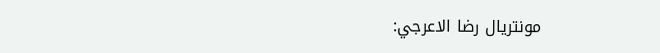مونتريال رضا الاعرجي: